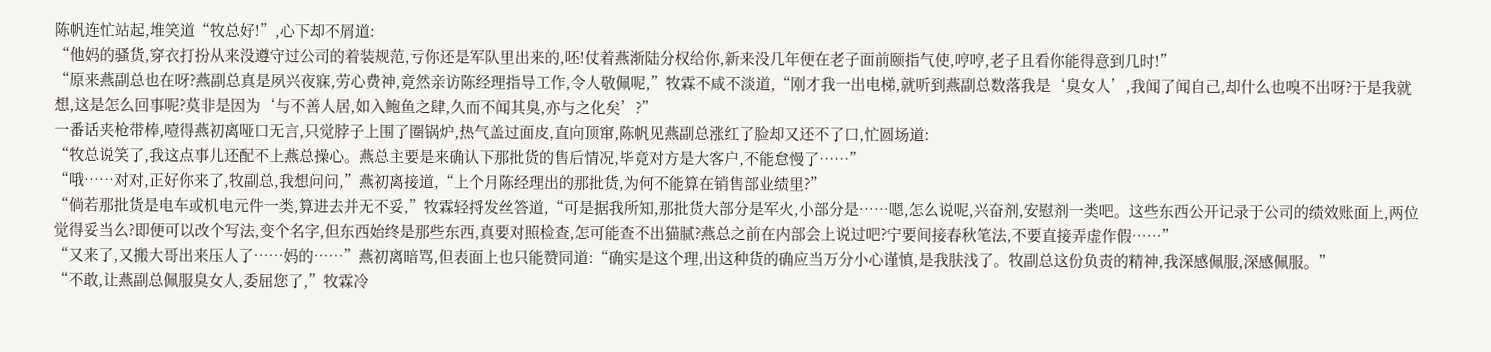陈帆连忙站起,堆笑道“牧总好!”,心下却不屑道:
“他妈的骚货,穿衣打扮从来没遵守过公司的着装规范,亏你还是军队里出来的,呸!仗着燕渐陆分权给你,新来没几年便在老子面前颐指气使,哼哼,老子且看你能得意到几时!”
“原来燕副总也在呀?燕副总真是夙兴夜寐,劳心费神,竟然亲访陈经理指导工作,令人敬佩呢,”牧霖不咸不淡道,“刚才我一出电梯,就听到燕副总数落我是‘臭女人’,我闻了闻自己,却什么也嗅不出呀?于是我就想,这是怎么回事呢?莫非是因为‘与不善人居,如入鲍鱼之肆,久而不闻其臭,亦与之化矣’?”
一番话夹枪带棒,噎得燕初离哑口无言,只觉脖子上围了圈锅炉,热气盖过面皮,直向顶窜,陈帆见燕副总涨红了脸却又还不了口,忙圆场道:
“牧总说笑了,我这点事儿还配不上燕总操心。燕总主要是来确认下那批货的售后情况,毕竟对方是大客户,不能怠慢了……”
“哦……对对,正好你来了,牧副总,我想问问,”燕初离接道,“上个月陈经理出的那批货,为何不能算在销售部业绩里?”
“倘若那批货是电车或机电元件一类,算进去并无不妥,”牧霖轻捋发丝答道,“可是据我所知,那批货大部分是军火,小部分是……嗯,怎么说呢,兴奋剂,安慰剂一类吧。这些东西公开记录于公司的绩效账面上,两位觉得妥当么?即便可以改个写法,变个名字,但东西始终是那些东西,真要对照检查,怎可能查不出猫腻?燕总之前在内部会上说过吧?宁要间接春秋笔法,不要直接弄虚作假……”
“又来了,又搬大哥出来压人了……妈的……”燕初离暗骂,但表面上也只能赞同道:“确实是这个理,出这种货的确应当万分小心谨慎,是我肤浅了。牧副总这份负责的精神,我深感佩服,深感佩服。”
“不敢,让燕副总佩服臭女人,委屈您了,”牧霖冷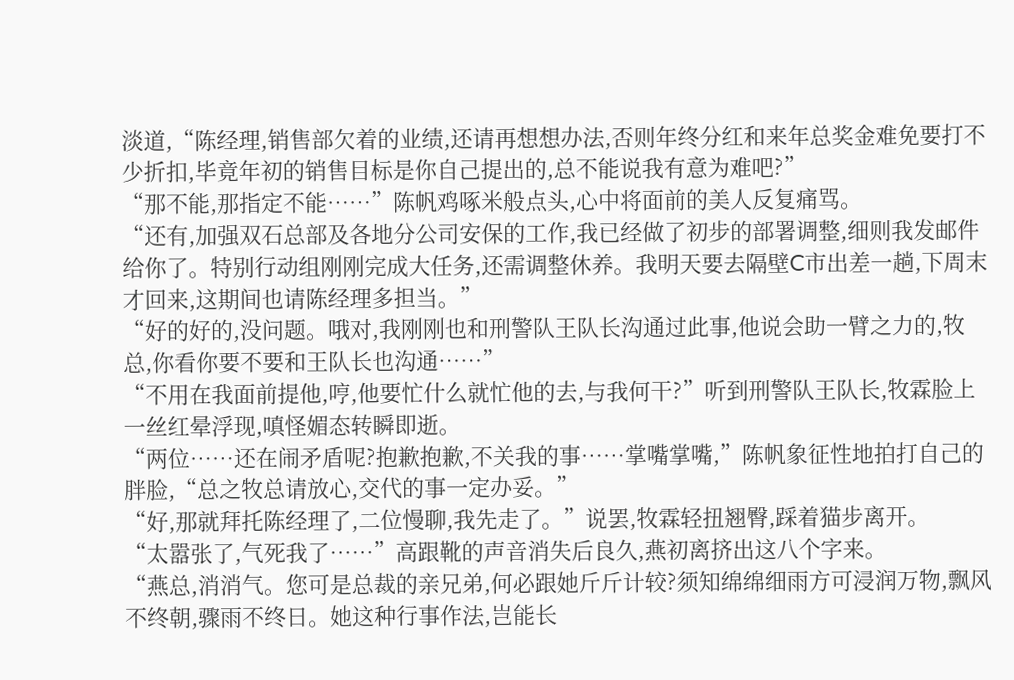淡道,“陈经理,销售部欠着的业绩,还请再想想办法,否则年终分红和来年总奖金难免要打不少折扣,毕竟年初的销售目标是你自己提出的,总不能说我有意为难吧?”
“那不能,那指定不能……”陈帆鸡啄米般点头,心中将面前的美人反复痛骂。
“还有,加强双石总部及各地分公司安保的工作,我已经做了初步的部署调整,细则我发邮件给你了。特别行动组刚刚完成大任务,还需调整休养。我明天要去隔壁C市出差一趟,下周末才回来,这期间也请陈经理多担当。”
“好的好的,没问题。哦对,我刚刚也和刑警队王队长沟通过此事,他说会助一臂之力的,牧总,你看你要不要和王队长也沟通……”
“不用在我面前提他,哼,他要忙什么就忙他的去,与我何干?”听到刑警队王队长,牧霖脸上一丝红晕浮现,嗔怪媚态转瞬即逝。
“两位……还在闹矛盾呢?抱歉抱歉,不关我的事……掌嘴掌嘴,”陈帆象征性地拍打自己的胖脸,“总之牧总请放心,交代的事一定办妥。”
“好,那就拜托陈经理了,二位慢聊,我先走了。”说罢,牧霖轻扭翘臀,踩着猫步离开。
“太嚣张了,气死我了……”高跟靴的声音消失后良久,燕初离挤出这八个字来。
“燕总,消消气。您可是总裁的亲兄弟,何必跟她斤斤计较?须知绵绵细雨方可浸润万物,飘风不终朝,骤雨不终日。她这种行事作法,岂能长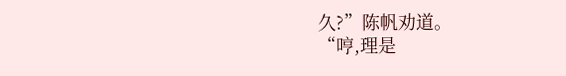久?”陈帆劝道。
“哼,理是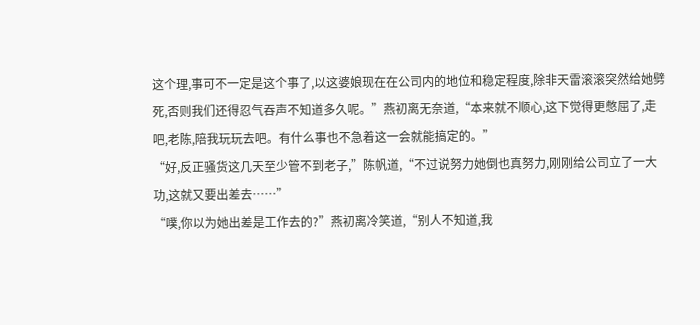这个理,事可不一定是这个事了,以这婆娘现在在公司内的地位和稳定程度,除非天雷滚滚突然给她劈死,否则我们还得忍气吞声不知道多久呢。”燕初离无奈道,“本来就不顺心,这下觉得更憋屈了,走吧,老陈,陪我玩玩去吧。有什么事也不急着这一会就能搞定的。”
“好,反正骚货这几天至少管不到老子,”陈帆道,“不过说努力她倒也真努力,刚刚给公司立了一大功,这就又要出差去……”
“噗,你以为她出差是工作去的?”燕初离冷笑道,“别人不知道,我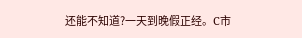还能不知道?一天到晚假正经。C市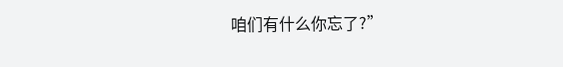咱们有什么你忘了?”